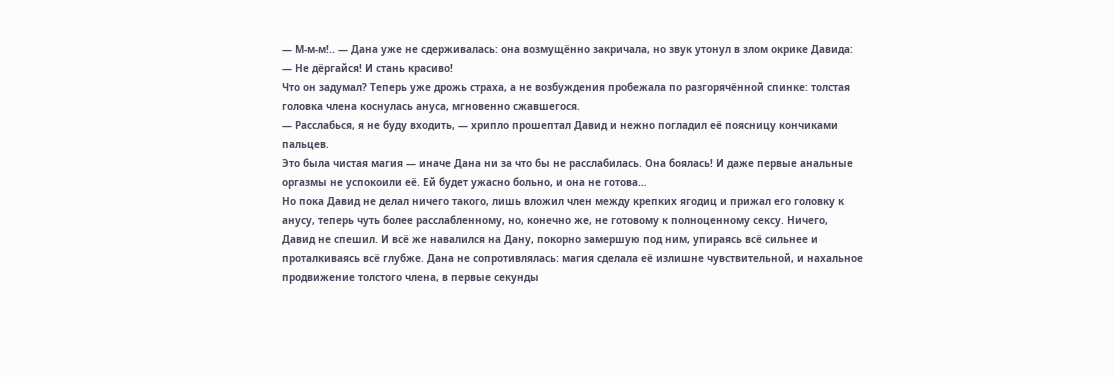— М-м-м!.. — Дана уже не сдерживалась: она возмущённо закричала, но звук утонул в злом окрике Давида:
— Не дёргайся! И стань красиво!
Что он задумал? Теперь уже дрожь страха, а не возбуждения пробежала по разгорячённой спинке: толстая головка члена коснулась ануса, мгновенно сжавшегося.
— Расслабься, я не буду входить, — хрипло прошептал Давид и нежно погладил её поясницу кончиками пальцев.
Это была чистая магия — иначе Дана ни за что бы не расслабилась. Она боялась! И даже первые анальные оргазмы не успокоили её. Ей будет ужасно больно, и она не готова…
Но пока Давид не делал ничего такого, лишь вложил член между крепких ягодиц и прижал его головку к анусу, теперь чуть более расслабленному, но, конечно же, не готовому к полноценному сексу. Ничего, Давид не спешил. И всё же навалился на Дану, покорно замершую под ним, упираясь всё сильнее и проталкиваясь всё глубже. Дана не сопротивлялась: магия сделала её излишне чувствительной, и нахальное продвижение толстого члена, в первые секунды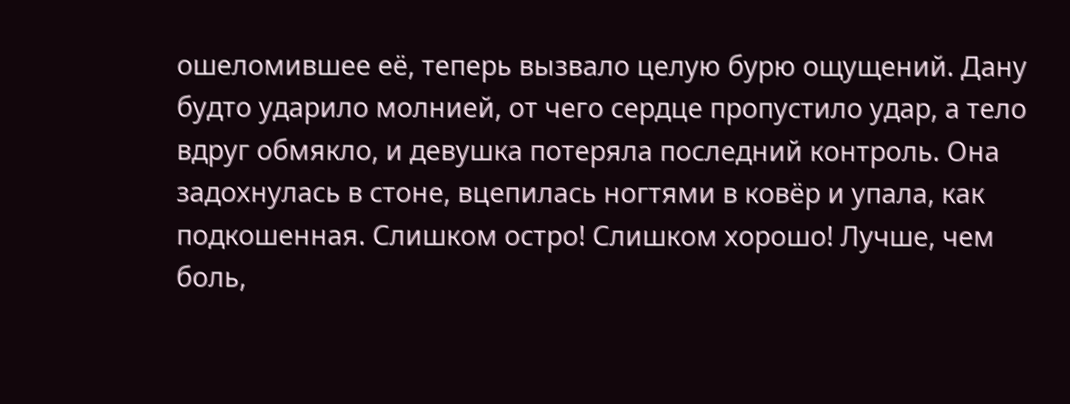ошеломившее её, теперь вызвало целую бурю ощущений. Дану будто ударило молнией, от чего сердце пропустило удар, а тело вдруг обмякло, и девушка потеряла последний контроль. Она задохнулась в стоне, вцепилась ногтями в ковёр и упала, как подкошенная. Слишком остро! Слишком хорошо! Лучше, чем боль,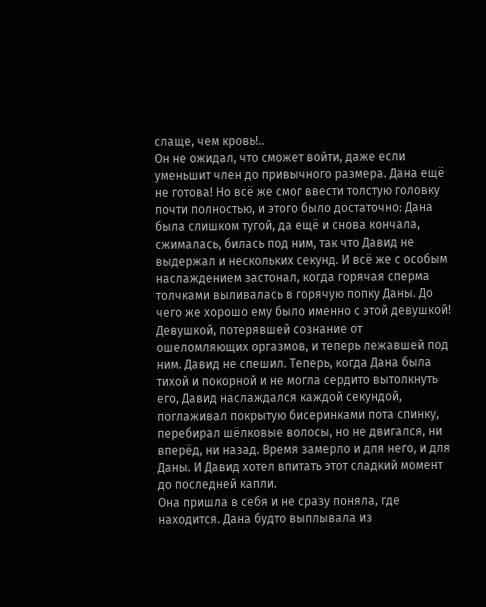слаще, чем кровь!..
Он не ожидал, что сможет войти, даже если уменьшит член до привычного размера. Дана ещё не готова! Но всё же смог ввести толстую головку почти полностью, и этого было достаточно: Дана была слишком тугой, да ещё и снова кончала, сжималась, билась под ним, так что Давид не выдержал и нескольких секунд. И всё же с особым наслаждением застонал, когда горячая сперма толчками выливалась в горячую попку Даны. До чего же хорошо ему было именно с этой девушкой! Девушкой, потерявшей сознание от ошеломляющих оргазмов, и теперь лежавшей под ним. Давид не спешил. Теперь, когда Дана была тихой и покорной и не могла сердито вытолкнуть его, Давид наслаждался каждой секундой, поглаживал покрытую бисеринками пота спинку, перебирал шёлковые волосы, но не двигался, ни вперёд, ни назад. Время замерло и для него, и для Даны. И Давид хотел впитать этот сладкий момент до последней капли.
Она пришла в себя и не сразу поняла, где находится. Дана будто выплывала из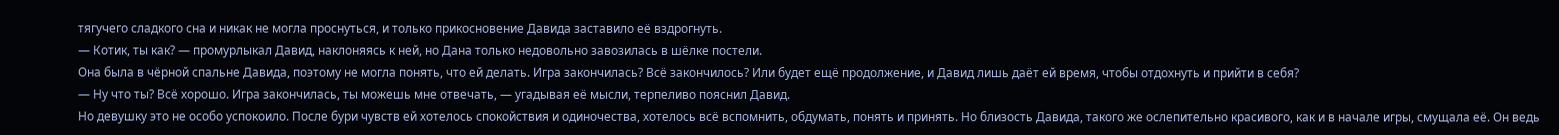тягучего сладкого сна и никак не могла проснуться, и только прикосновение Давида заставило её вздрогнуть.
— Котик, ты как? — промурлыкал Давид, наклоняясь к ней, но Дана только недовольно завозилась в шёлке постели.
Она была в чёрной спальне Давида, поэтому не могла понять, что ей делать. Игра закончилась? Всё закончилось? Или будет ещё продолжение, и Давид лишь даёт ей время, чтобы отдохнуть и прийти в себя?
— Ну что ты? Всё хорошо. Игра закончилась, ты можешь мне отвечать, — угадывая её мысли, терпеливо пояснил Давид.
Но девушку это не особо успокоило. После бури чувств ей хотелось спокойствия и одиночества, хотелось всё вспомнить, обдумать, понять и принять. Но близость Давида, такого же ослепительно красивого, как и в начале игры, смущала её. Он ведь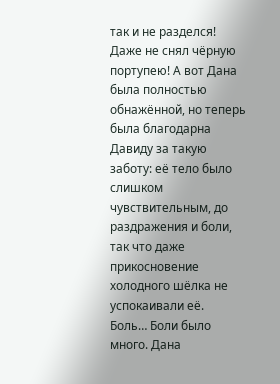так и не разделся! Даже не снял чёрную портупею! А вот Дана была полностью обнажённой, но теперь была благодарна Давиду за такую заботу: её тело было слишком чувствительным, до раздражения и боли, так что даже прикосновение холодного шёлка не успокаивали её.
Боль… Боли было много. Дана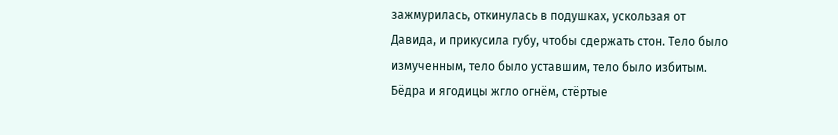зажмурилась, откинулась в подушках, ускользая от Давида, и прикусила губу, чтобы сдержать стон. Тело было измученным, тело было уставшим, тело было избитым. Бёдра и ягодицы жгло огнём, стёртые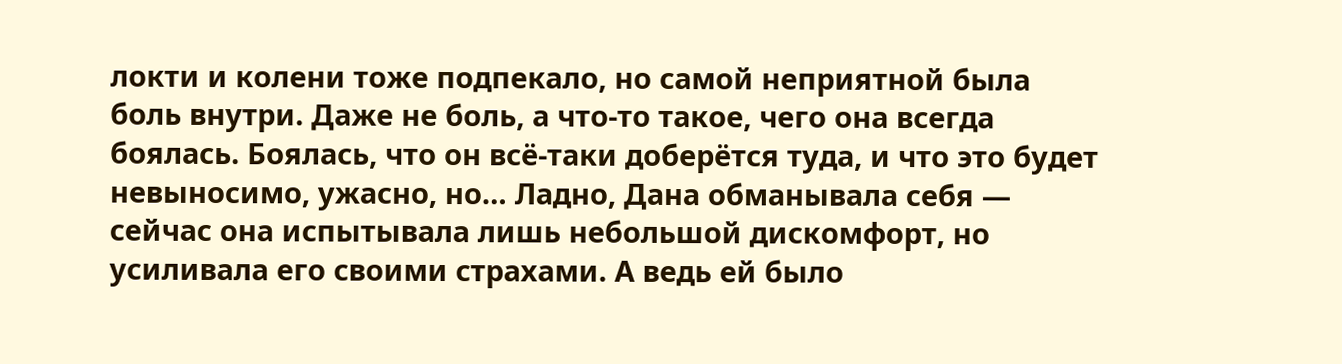локти и колени тоже подпекало, но самой неприятной была боль внутри. Даже не боль, а что-то такое, чего она всегда боялась. Боялась, что он всё-таки доберётся туда, и что это будет невыносимо, ужасно, но… Ладно, Дана обманывала себя — сейчас она испытывала лишь небольшой дискомфорт, но усиливала его своими страхами. А ведь ей было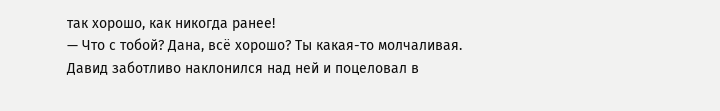так хорошо, как никогда ранее!
— Что с тобой? Дана, всё хорошо? Ты какая-то молчаливая.
Давид заботливо наклонился над ней и поцеловал в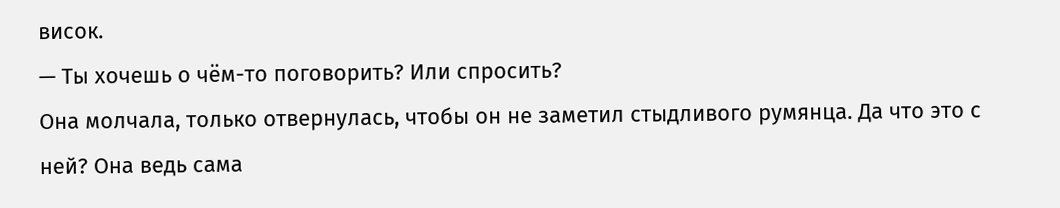висок.
— Ты хочешь о чём-то поговорить? Или спросить?
Она молчала, только отвернулась, чтобы он не заметил стыдливого румянца. Да что это с ней? Она ведь сама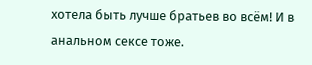хотела быть лучше братьев во всём! И в анальном сексе тоже.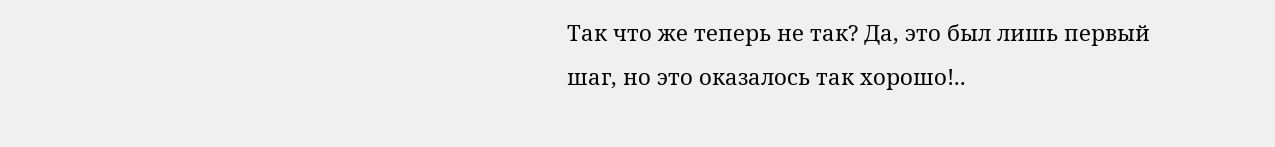Так что же теперь не так? Да, это был лишь первый шаг, но это оказалось так хорошо!..